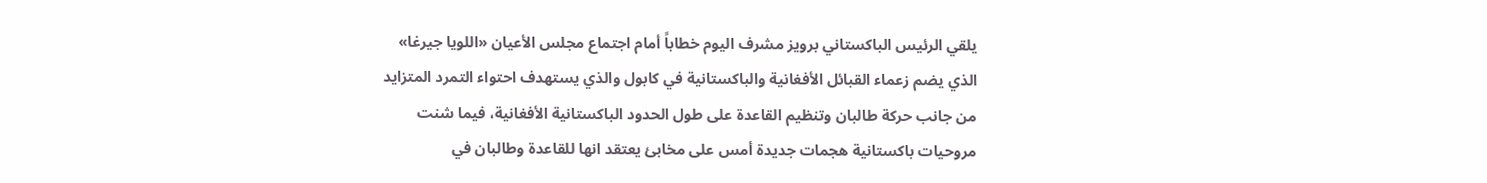يلقي الرئيس الباكستاني برويز مشرف اليوم خطاباً أمام اجتماع مجلس الأعيان «اللويا جيرغا» الذي يضم زعماء القبائل الأفغانية والباكستانية في كابول والذي يستهدف احتواء التمرد المتزايد من جانب حركة طالبان وتنظيم القاعدة على طول الحدود الباكستانية الأفغانية، فيما شنت مروحيات باكستانية هجمات جديدة أمس على مخابئ يعتقد انها للقاعدة وطالبان في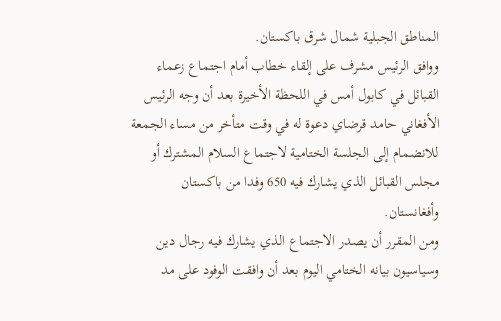المناطق الجبلية شمال شرق باكستان.
ووافق الرئيس مشرف على إلقاء خطاب أمام اجتماع زعماء القبائل في كابول أمس في اللحظة الأخيرة بعد أن وجه الرئيس الأفغاني حامد قرضاي دعوة له في وقت متأخر من مساء الجمعة للانضمام إلى الجلسة الختامية لاجتماع السلام المشترك أو مجلس القبائل الذي يشارك فيه 650 وفدا من باكستان وأفغانستان.
ومن المقرر أن يصدر الاجتماع الذي يشارك فيه رجال دين وسياسيون بيانه الختامي اليوم بعد أن وافقت الوفود على مد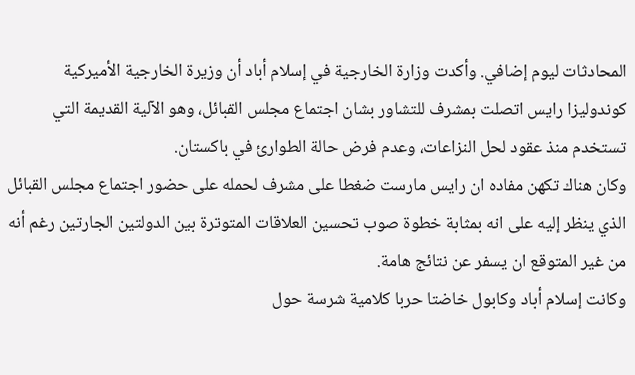المحادثات ليوم إضافي. وأكدت وزارة الخارجية في إسلام أباد أن وزيرة الخارجية الأميركية كوندوليزا رايس اتصلت بمشرف للتشاور بشان اجتماع مجلس القبائل، وهو الآلية القديمة التي تستخدم منذ عقود لحل النزاعات، وعدم فرض حالة الطوارئ في باكستان.
وكان هناك تكهن مفاده ان رايس مارست ضغطا على مشرف لحمله على حضور اجتماع مجلس القبائل الذي ينظر إليه على انه بمثابة خطوة صوب تحسين العلاقات المتوترة بين الدولتين الجارتين رغم أنه من غير المتوقع ان يسفر عن نتائج هامة.
وكانت إسلام أباد وكابول خاضتا حربا كلامية شرسة حول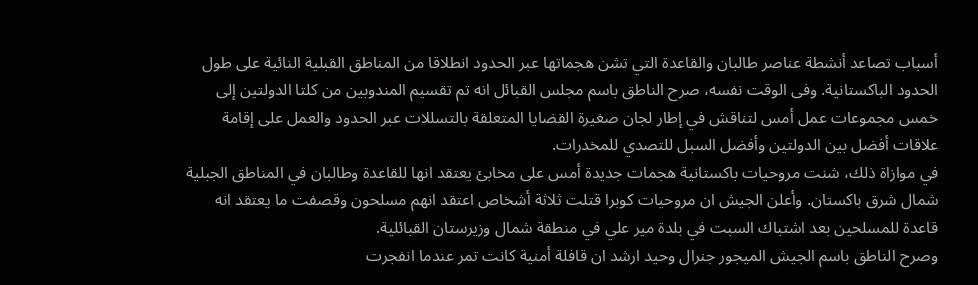أسباب تصاعد أنشطة عناصر طالبان والقاعدة التي تشن هجماتها عبر الحدود انطلاقا من المناطق القبلية النائية على طول الحدود الباكستانية. وفى الوقت نفسه، صرح الناطق باسم مجلس القبائل انه تم تقسيم المندوبين من كلتا الدولتين إلى خمس مجموعات عمل أمس لتناقش في إطار لجان صغيرة القضايا المتعلقة بالتسللات عبر الحدود والعمل على إقامة علاقات أفضل بين الدولتين وأفضل السبل للتصدي للمخدرات.
في موازاة ذلك، شنت مروحيات باكستانية هجمات جديدة أمس على مخابئ يعتقد انها للقاعدة وطالبان في المناطق الجبلية شمال شرق باكستان. وأعلن الجيش ان مروحيات كوبرا قتلت ثلاثة أشخاص اعتقد انهم مسلحون وقصفت ما يعتقد انه قاعدة للمسلحين بعد اشتباك السبت في بلدة مير علي في منطقة شمال وزيرستان القبائلية.
وصرح الناطق باسم الجيش الميجور جنرال وحيد ارشد ان قافلة أمنية كانت تمر عندما انفجرت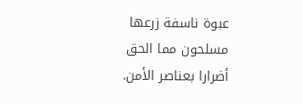عبوة ناسفة زرعها مسلحون مما الحق أضرارا بعناصر الأمن.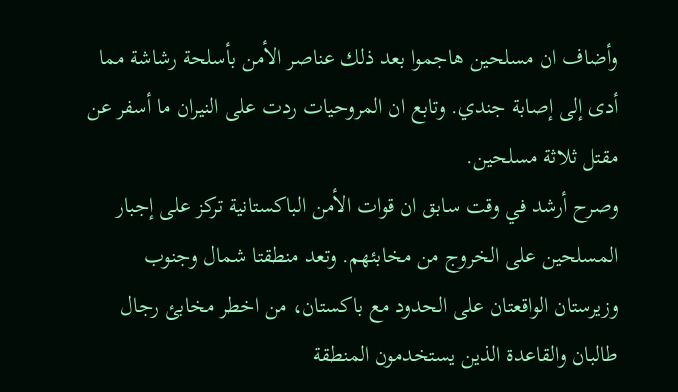وأضاف ان مسلحين هاجموا بعد ذلك عناصر الأمن بأسلحة رشاشة مما أدى إلى إصابة جندي. وتابع ان المروحيات ردت على النيران ما أسفر عن مقتل ثلاثة مسلحين.
وصرح أرشد في وقت سابق ان قوات الأمن الباكستانية تركز على إجبار المسلحين على الخروج من مخابئهم. وتعد منطقتا شمال وجنوب وزيرستان الواقعتان على الحدود مع باكستان، من اخطر مخابئ رجال طالبان والقاعدة الذين يستخدمون المنطقة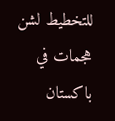للتخطيط لشن هجمات في باكستان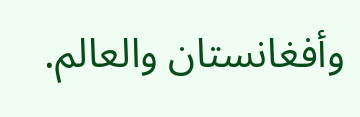وأفغانستان والعالم.